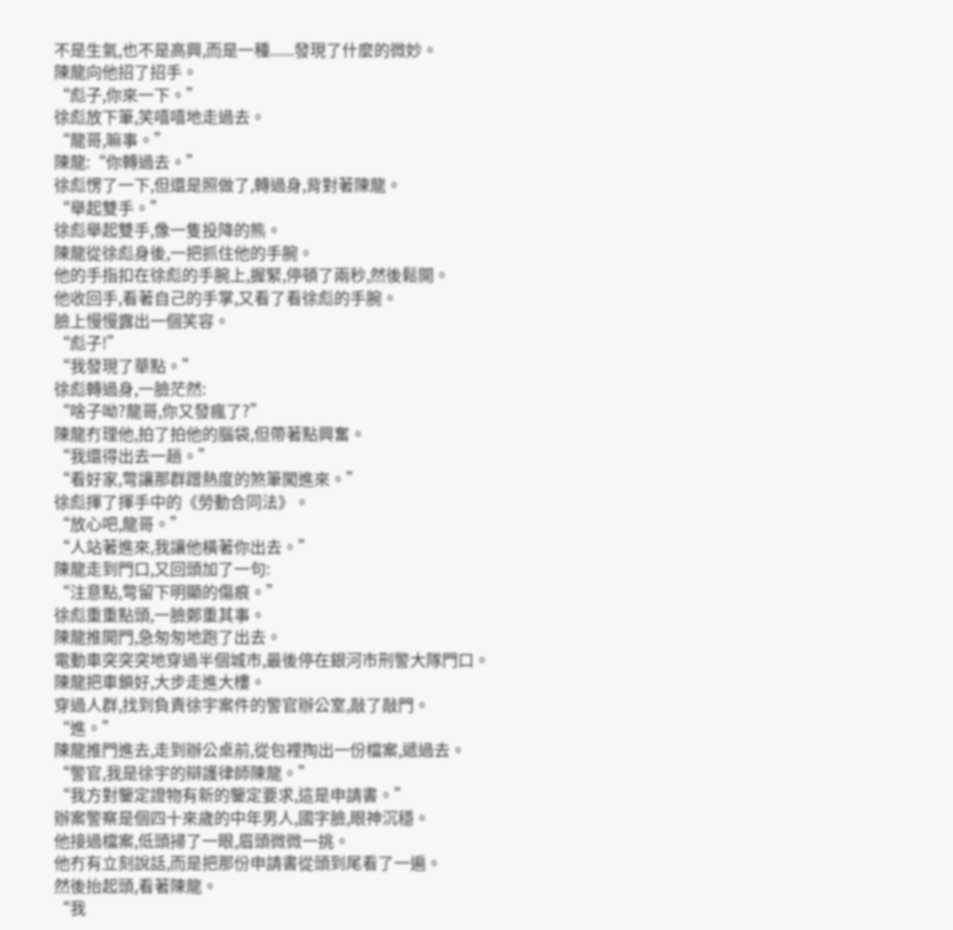不是生氣,也不是高興,而是一種......發現了什麼的微妙。
陳龍向他招了招手。
“彪子,你來一下。”
徐彪放下筆,笑嘻嘻地走過去。
“龍哥,嘛事。”
陳龍:“你轉過去。”
徐彪愣了一下,但還是照做了,轉過身,背對著陳龍。
“舉起雙手。”
徐彪舉起雙手,像一隻投降的熊。
陳龍從徐彪身後,一把抓住他的手腕。
他的手指扣在徐彪的手腕上,握緊,停頓了兩秒,然後鬆開。
他收回手,看著自己的手掌,又看了看徐彪的手腕。
臉上慢慢露出一個笑容。
“彪子!”
“我發現了華點。”
徐彪轉過身,一臉茫然:
“啥子呦?龍哥,你又發瘋了?”
陳龍冇理他,拍了拍他的腦袋,但帶著點興奮。
“我還得出去一趟。”
“看好家,彆讓那群蹭熱度的煞筆闖進來。”
徐彪揮了揮手中的《勞動合同法》。
“放心吧,龍哥。”
“人站著進來,我讓他橫著你出去。”
陳龍走到門口,又回頭加了一句:
“注意點,彆留下明顯的傷痕。”
徐彪重重點頭,一臉鄭重其事。
陳龍推開門,急匆匆地跑了出去。
電動車突突突地穿過半個城市,最後停在銀河市刑警大隊門口。
陳龍把車鎖好,大步走進大樓。
穿過人群,找到負責徐宇案件的警官辦公室,敲了敲門。
“進。”
陳龍推門進去,走到辦公桌前,從包裡掏出一份檔案,遞過去。
“警官,我是徐宇的辯護律師陳龍。”
“我方對鑒定證物有新的鑒定要求,這是申請書。”
辦案警察是個四十來歲的中年男人,國字臉,眼神沉穩。
他接過檔案,低頭掃了一眼,眉頭微微一挑。
他冇有立刻說話,而是把那份申請書從頭到尾看了一遍。
然後抬起頭,看著陳龍。
“我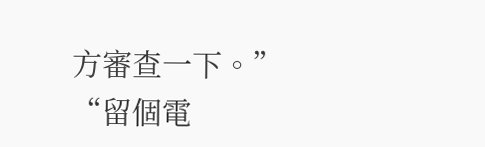方審查一下。”
“留個電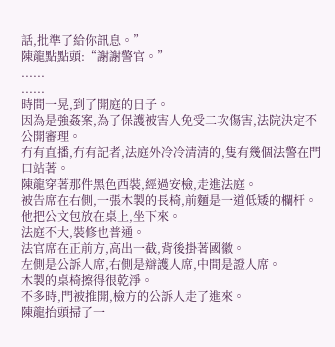話,批準了給你訊息。”
陳龍點點頭:“謝謝警官。”
......
......
時間一晃,到了開庭的日子。
因為是強姦案,為了保護被害人免受二次傷害,法院決定不公開審理。
冇有直播,冇有記者,法庭外冷冷清清的,隻有幾個法警在門口站著。
陳龍穿著那件黑色西裝,經過安檢,走進法庭。
被告席在右側,一張木製的長椅,前麵是一道低矮的欄杆。
他把公文包放在桌上,坐下來。
法庭不大,裝修也普通。
法官席在正前方,高出一截,背後掛著國徽。
左側是公訴人席,右側是辯護人席,中間是證人席。
木製的桌椅擦得很乾淨。
不多時,門被推開,檢方的公訴人走了進來。
陳龍抬頭掃了一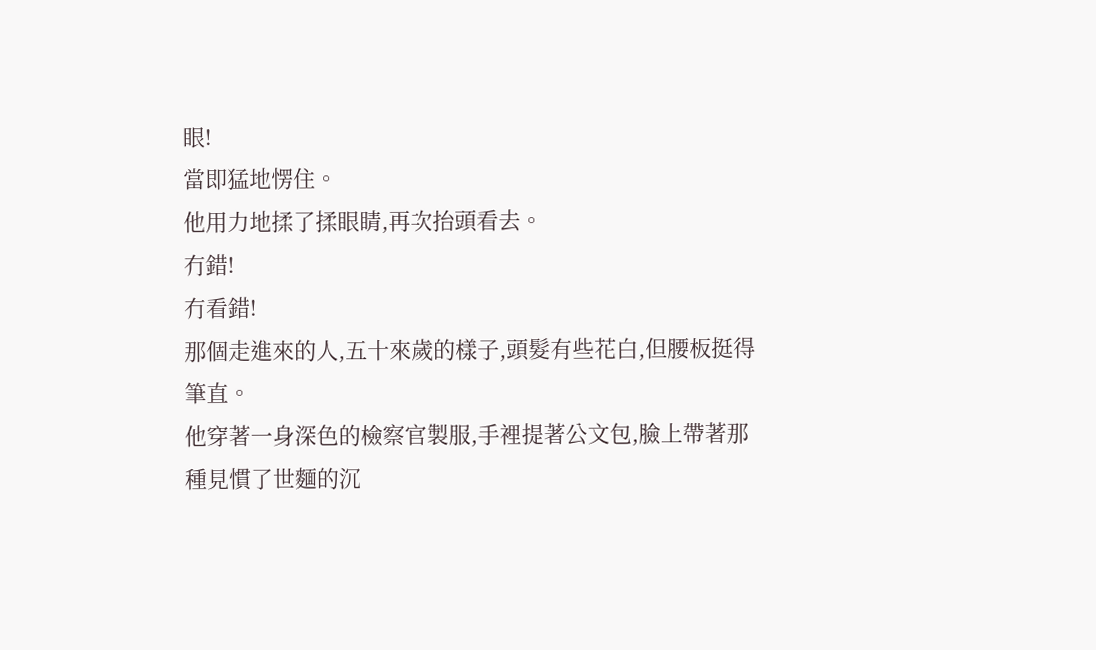眼!
當即猛地愣住。
他用力地揉了揉眼睛,再次抬頭看去。
冇錯!
冇看錯!
那個走進來的人,五十來歲的樣子,頭髮有些花白,但腰板挺得筆直。
他穿著一身深色的檢察官製服,手裡提著公文包,臉上帶著那種見慣了世麵的沉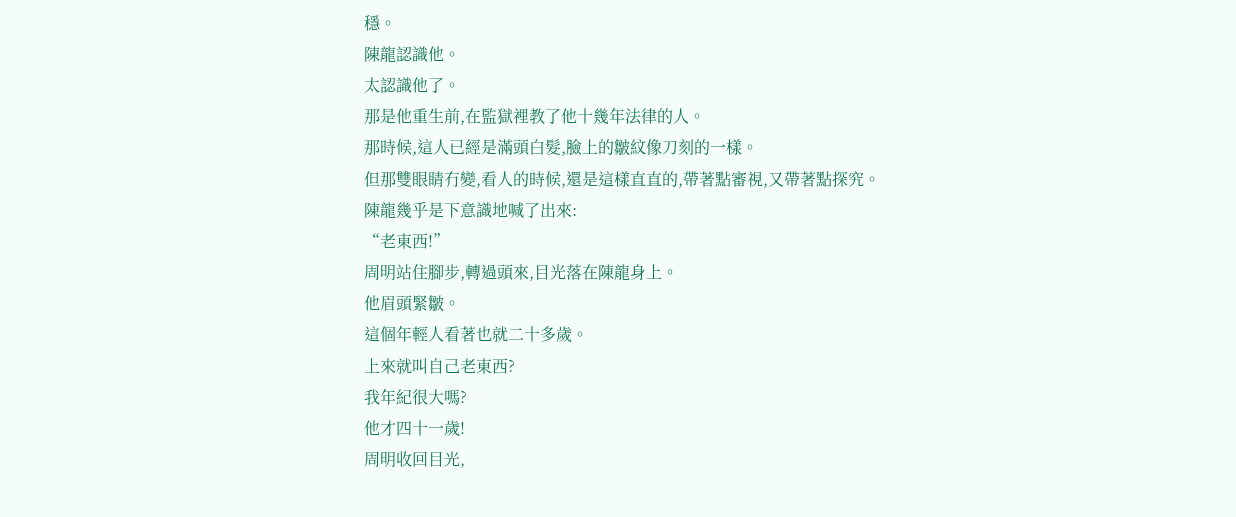穩。
陳龍認識他。
太認識他了。
那是他重生前,在監獄裡教了他十幾年法律的人。
那時候,這人已經是滿頭白髮,臉上的皺紋像刀刻的一樣。
但那雙眼睛冇變,看人的時候,還是這樣直直的,帶著點審視,又帶著點探究。
陳龍幾乎是下意識地喊了出來:
“老東西!”
周明站住腳步,轉過頭來,目光落在陳龍身上。
他眉頭緊皺。
這個年輕人看著也就二十多歲。
上來就叫自己老東西?
我年紀很大嗎?
他才四十一歲!
周明收回目光,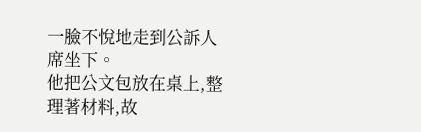一臉不悅地走到公訴人席坐下。
他把公文包放在桌上,整理著材料,故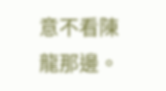意不看陳龍那邊。